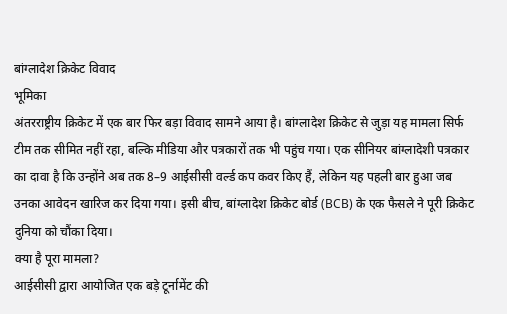बांग्लादेश क्रिकेट विवाद
भूमिका
अंतरराष्ट्रीय क्रिकेट में एक बार फिर बड़ा विवाद सामने आया है। बांग्लादेश क्रिकेट से जुड़ा यह मामला सिर्फ टीम तक सीमित नहीं रहा, बल्कि मीडिया और पत्रकारों तक भी पहुंच गया। एक सीनियर बांग्लादेशी पत्रकार का दावा है कि उन्होंने अब तक 8–9 आईसीसी वर्ल्ड कप कवर किए हैं, लेकिन यह पहली बार हुआ जब उनका आवेदन खारिज कर दिया गया। इसी बीच, बांग्लादेश क्रिकेट बोर्ड (BCB) के एक फैसले ने पूरी क्रिकेट दुनिया को चौंका दिया।
क्या है पूरा मामला?
आईसीसी द्वारा आयोजित एक बड़े टूर्नामेंट की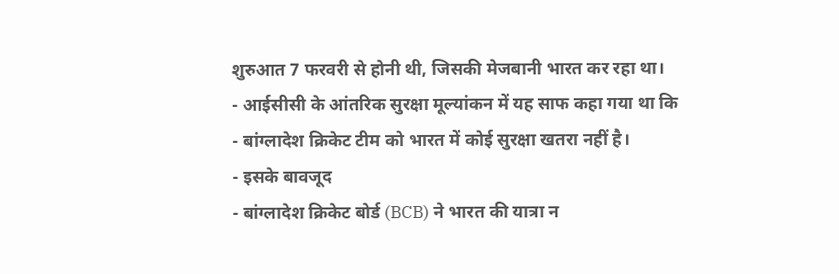शुरुआत 7 फरवरी से होनी थी, जिसकी मेजबानी भारत कर रहा था।
- आईसीसी के आंतरिक सुरक्षा मूल्यांकन में यह साफ कहा गया था कि
- बांग्लादेश क्रिकेट टीम को भारत में कोई सुरक्षा खतरा नहीं है।
- इसके बावजूद
- बांग्लादेश क्रिकेट बोर्ड (BCB) ने भारत की यात्रा न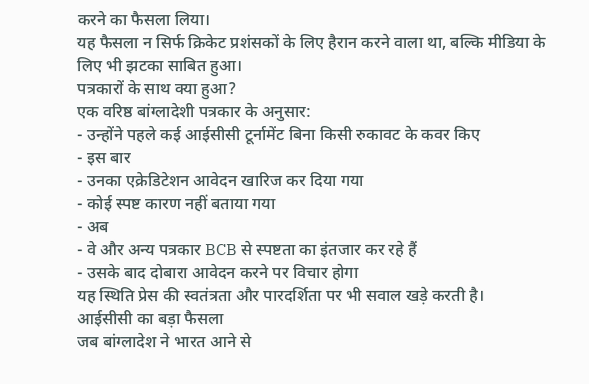करने का फैसला लिया।
यह फैसला न सिर्फ क्रिकेट प्रशंसकों के लिए हैरान करने वाला था, बल्कि मीडिया के लिए भी झटका साबित हुआ।
पत्रकारों के साथ क्या हुआ?
एक वरिष्ठ बांग्लादेशी पत्रकार के अनुसार:
- उन्होंने पहले कई आईसीसी टूर्नामेंट बिना किसी रुकावट के कवर किए
- इस बार
- उनका एक्रेडिटेशन आवेदन खारिज कर दिया गया
- कोई स्पष्ट कारण नहीं बताया गया
- अब
- वे और अन्य पत्रकार BCB से स्पष्टता का इंतजार कर रहे हैं
- उसके बाद दोबारा आवेदन करने पर विचार होगा
यह स्थिति प्रेस की स्वतंत्रता और पारदर्शिता पर भी सवाल खड़े करती है।
आईसीसी का बड़ा फैसला
जब बांग्लादेश ने भारत आने से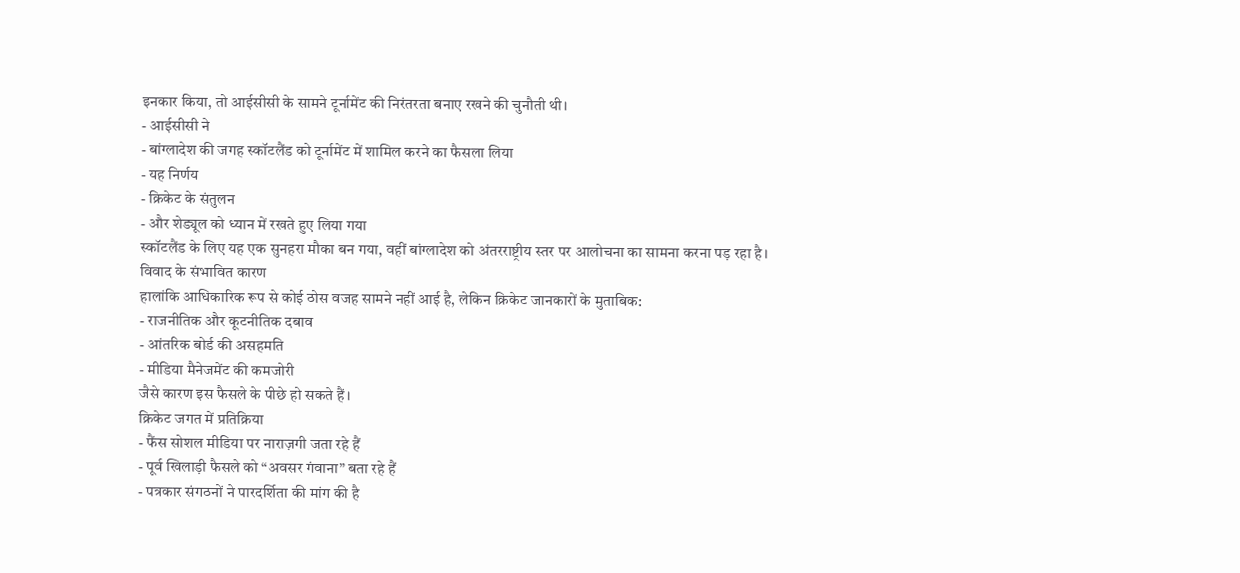इनकार किया, तो आईसीसी के सामने टूर्नामेंट की निरंतरता बनाए रखने की चुनौती थी।
- आईसीसी ने
- बांग्लादेश की जगह स्कॉटलैंड को टूर्नामेंट में शामिल करने का फैसला लिया
- यह निर्णय
- क्रिकेट के संतुलन
- और शेड्यूल को ध्यान में रखते हुए लिया गया
स्कॉटलैंड के लिए यह एक सुनहरा मौका बन गया, वहीं बांग्लादेश को अंतरराष्ट्रीय स्तर पर आलोचना का सामना करना पड़ रहा है।
विवाद के संभावित कारण
हालांकि आधिकारिक रूप से कोई ठोस वजह सामने नहीं आई है, लेकिन क्रिकेट जानकारों के मुताबिक:
- राजनीतिक और कूटनीतिक दबाव
- आंतरिक बोर्ड की असहमति
- मीडिया मैनेजमेंट की कमजोरी
जैसे कारण इस फैसले के पीछे हो सकते हैं।
क्रिकेट जगत में प्रतिक्रिया
- फैंस सोशल मीडिया पर नाराज़गी जता रहे हैं
- पूर्व खिलाड़ी फैसले को “अवसर गंवाना” बता रहे हैं
- पत्रकार संगठनों ने पारदर्शिता की मांग की है